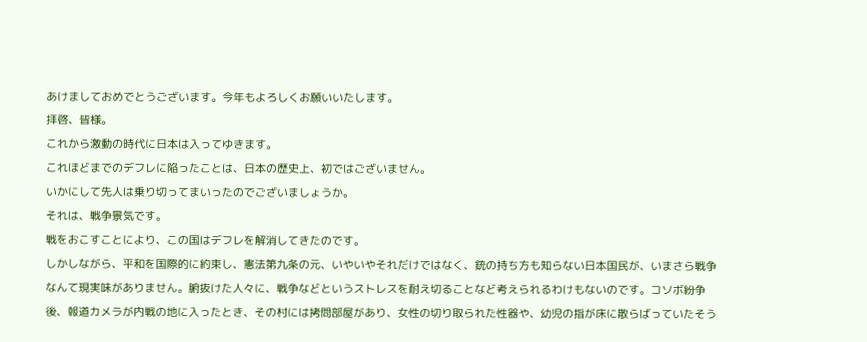あけましておめでとうございます。今年もよろしくお願いいたします。
拝啓、皆様。
これから激動の時代に日本は入ってゆきます。
これほどまでのデフレに陥ったことは、日本の歴史上、初ではございません。
いかにして先人は乗り切ってまいったのでございましょうか。
それは、戦争景気です。
戦をおこすことにより、この国はデフレを解消してきたのです。
しかしながら、平和を国際的に約束し、憲法第九条の元、いやいやそれだけではなく、銃の持ち方も知らない日本国民が、いまさら戦争なんて現実味がありません。腑抜けた人々に、戦争などというストレスを耐え切ることなど考えられるわけもないのです。コソボ紛争後、報道カメラが内戦の地に入ったとき、その村には拷問部屋があり、女性の切り取られた性器や、幼児の指が床に散らばっていたそう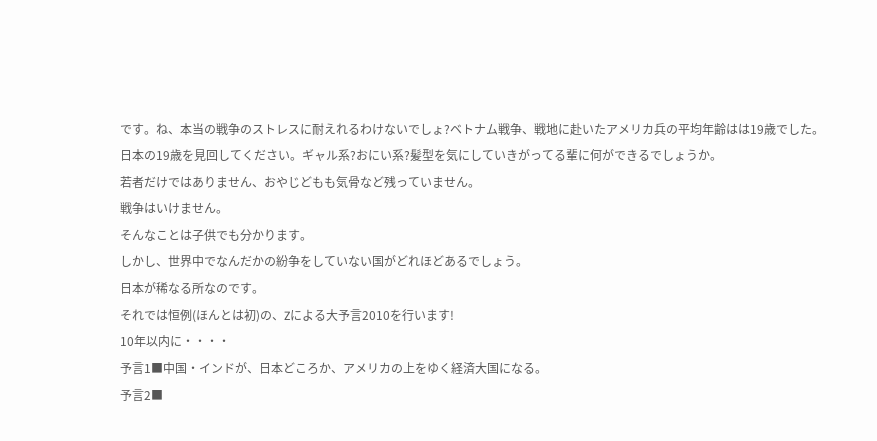です。ね、本当の戦争のストレスに耐えれるわけないでしょ?ベトナム戦争、戦地に赴いたアメリカ兵の平均年齢はは19歳でした。
日本の19歳を見回してください。ギャル系?おにい系?髪型を気にしていきがってる輩に何ができるでしょうか。
若者だけではありません、おやじどもも気骨など残っていません。
戦争はいけません。
そんなことは子供でも分かります。
しかし、世界中でなんだかの紛争をしていない国がどれほどあるでしょう。
日本が稀なる所なのです。
それでは恒例(ほんとは初)の、Zによる大予言2010を行います!
10年以内に・・・・
予言1■中国・インドが、日本どころか、アメリカの上をゆく経済大国になる。
予言2■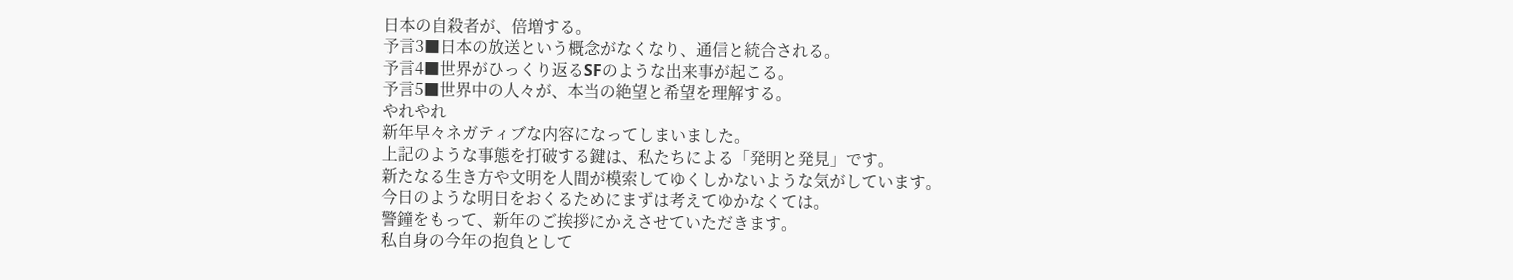日本の自殺者が、倍増する。
予言3■日本の放送という概念がなくなり、通信と統合される。
予言4■世界がひっくり返るSFのような出来事が起こる。
予言5■世界中の人々が、本当の絶望と希望を理解する。
やれやれ
新年早々ネガティブな内容になってしまいました。
上記のような事態を打破する鍵は、私たちによる「発明と発見」です。
新たなる生き方や文明を人間が模索してゆくしかないような気がしています。
今日のような明日をおくるためにまずは考えてゆかなくては。
警鐘をもって、新年のご挨拶にかえさせていただきます。
私自身の今年の抱負として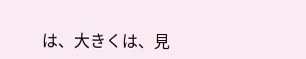は、大きくは、見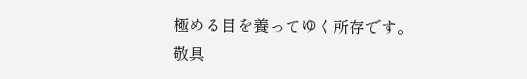極める目を養ってゆく所存です。
敬具